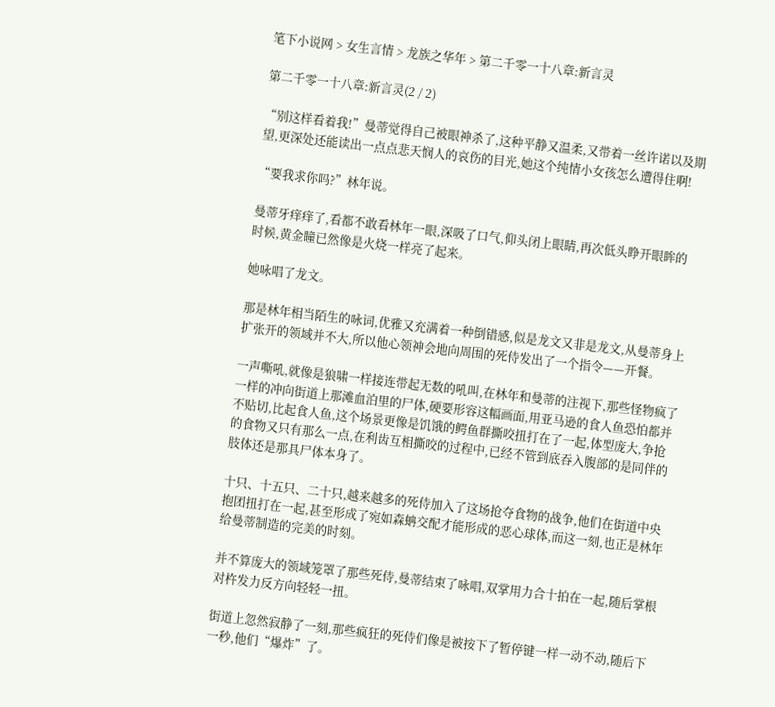笔下小说网 > 女生言情 > 龙族之华年 > 第二千零一十八章:新言灵

第二千零一十八章:新言灵(2 / 2)

“别这样看着我!”曼蒂觉得自己被眼神杀了,这种平静又温柔,又带着一丝许诺以及期望,更深处还能读出一点点悲天悯人的哀伤的目光,她这个纯情小女孩怎么遭得住啊!

“要我求你吗?”林年说。

曼蒂牙痒痒了,看都不敢看林年一眼,深吸了口气,仰头闭上眼睛,再次低头睁开眼眸的时候,黄金瞳已然像是火烧一样亮了起来。

她咏唱了龙文。

那是林年相当陌生的咏词,优雅又充满着一种倒错感,似是龙文又非是龙文,从曼蒂身上扩张开的领域并不大,所以他心领神会地向周围的死侍发出了一个指令——开餐。

一声嘶吼,就像是狼啸一样接连带起无数的吼叫,在林年和曼蒂的注视下,那些怪物疯了一样的冲向街道上那滩血泊里的尸体,硬要形容这幅画面,用亚马逊的食人鱼恐怕都并不贴切,比起食人鱼,这个场景更像是饥饿的鳄鱼群撕咬扭打在了一起,体型庞大,争抢的食物又只有那么一点,在利齿互相撕咬的过程中,已经不管到底吞入腹部的是同伴的肢体还是那具尸体本身了。

十只、十五只、二十只,越来越多的死侍加入了这场抢夺食物的战争,他们在街道中央抱团扭打在一起,甚至形成了宛如森蚺交配才能形成的恶心球体,而这一刻,也正是林年给曼蒂制造的完美的时刻。

并不算庞大的领域笼罩了那些死侍,曼蒂结束了咏唱,双掌用力合十拍在一起,随后掌根对杵发力反方向轻轻一扭。

街道上忽然寂静了一刻,那些疯狂的死侍们像是被按下了暂停键一样一动不动,随后下一秒,他们“爆炸”了。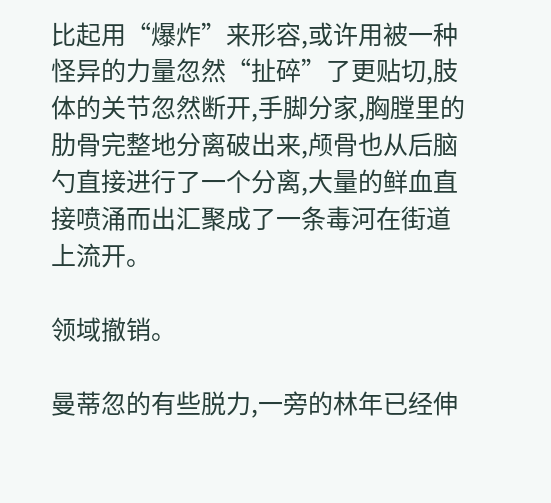比起用“爆炸”来形容,或许用被一种怪异的力量忽然“扯碎”了更贴切,肢体的关节忽然断开,手脚分家,胸膛里的肋骨完整地分离破出来,颅骨也从后脑勺直接进行了一个分离,大量的鲜血直接喷涌而出汇聚成了一条毒河在街道上流开。

领域撤销。

曼蒂忽的有些脱力,一旁的林年已经伸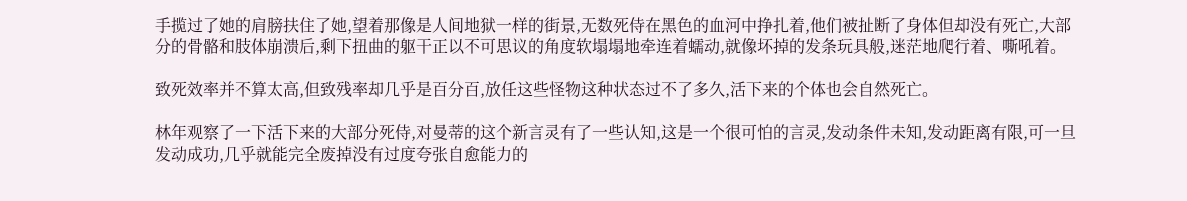手揽过了她的肩膀扶住了她,望着那像是人间地狱一样的街景,无数死侍在黑色的血河中挣扎着,他们被扯断了身体但却没有死亡,大部分的骨骼和肢体崩溃后,剩下扭曲的躯干正以不可思议的角度软塌塌地牵连着蠕动,就像坏掉的发条玩具般,迷茫地爬行着、嘶吼着。

致死效率并不算太高,但致残率却几乎是百分百,放任这些怪物这种状态过不了多久,活下来的个体也会自然死亡。

林年观察了一下活下来的大部分死侍,对曼蒂的这个新言灵有了一些认知,这是一个很可怕的言灵,发动条件未知,发动距离有限,可一旦发动成功,几乎就能完全废掉没有过度夸张自愈能力的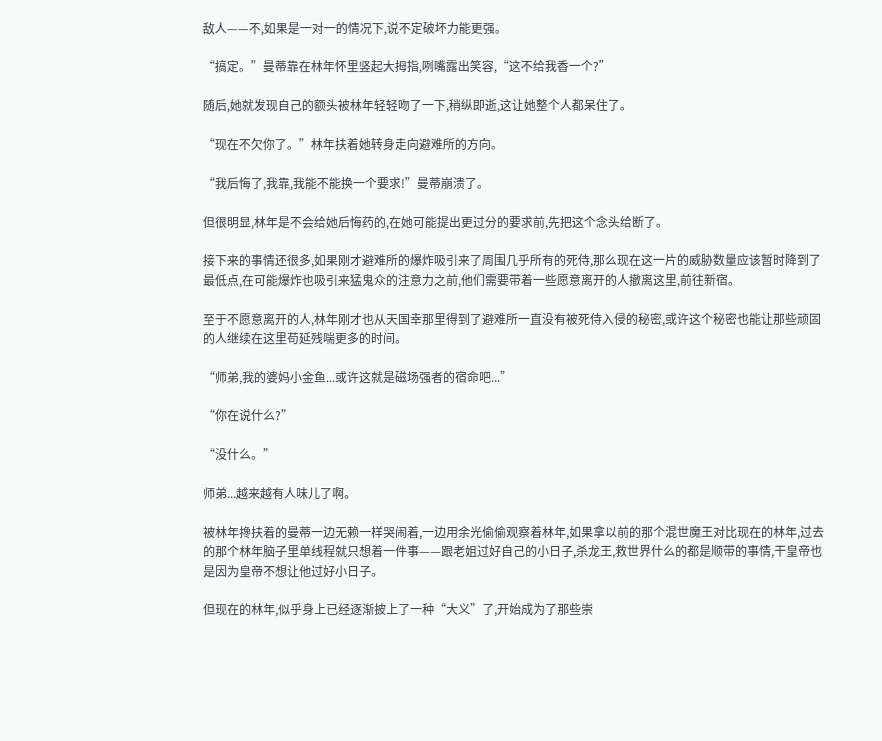敌人——不,如果是一对一的情况下,说不定破坏力能更强。

“搞定。”曼蒂靠在林年怀里竖起大拇指,咧嘴露出笑容,“这不给我香一个?”

随后,她就发现自己的额头被林年轻轻吻了一下,稍纵即逝,这让她整个人都呆住了。

“现在不欠你了。”林年扶着她转身走向避难所的方向。

“我后悔了,我靠,我能不能换一个要求!”曼蒂崩溃了。

但很明显,林年是不会给她后悔药的,在她可能提出更过分的要求前,先把这个念头给断了。

接下来的事情还很多,如果刚才避难所的爆炸吸引来了周围几乎所有的死侍,那么现在这一片的威胁数量应该暂时降到了最低点,在可能爆炸也吸引来猛鬼众的注意力之前,他们需要带着一些愿意离开的人撤离这里,前往新宿。

至于不愿意离开的人,林年刚才也从天国幸那里得到了避难所一直没有被死侍入侵的秘密,或许这个秘密也能让那些顽固的人继续在这里苟延残喘更多的时间。

“师弟,我的婆妈小金鱼...或许这就是磁场强者的宿命吧...”

“你在说什么?”

“没什么。”

师弟...越来越有人味儿了啊。

被林年搀扶着的曼蒂一边无赖一样哭闹着,一边用余光偷偷观察着林年,如果拿以前的那个混世魔王对比现在的林年,过去的那个林年脑子里单线程就只想着一件事——跟老姐过好自己的小日子,杀龙王,救世界什么的都是顺带的事情,干皇帝也是因为皇帝不想让他过好小日子。

但现在的林年,似乎身上已经逐渐披上了一种“大义”了,开始成为了那些崇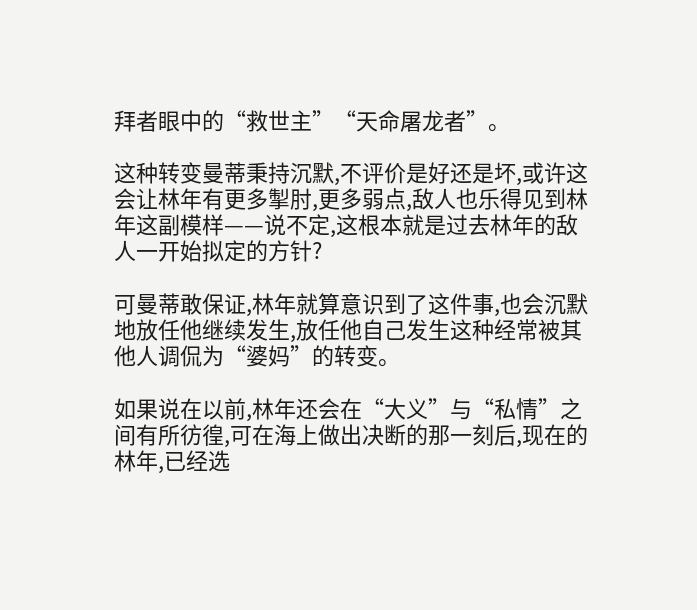拜者眼中的“救世主”“天命屠龙者”。

这种转变曼蒂秉持沉默,不评价是好还是坏,或许这会让林年有更多掣肘,更多弱点,敌人也乐得见到林年这副模样——说不定,这根本就是过去林年的敌人一开始拟定的方针?

可曼蒂敢保证,林年就算意识到了这件事,也会沉默地放任他继续发生,放任他自己发生这种经常被其他人调侃为“婆妈”的转变。

如果说在以前,林年还会在“大义”与“私情”之间有所彷徨,可在海上做出决断的那一刻后,现在的林年,已经选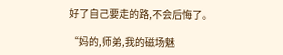好了自己要走的路,不会后悔了。

“妈的,师弟,我的磁场魅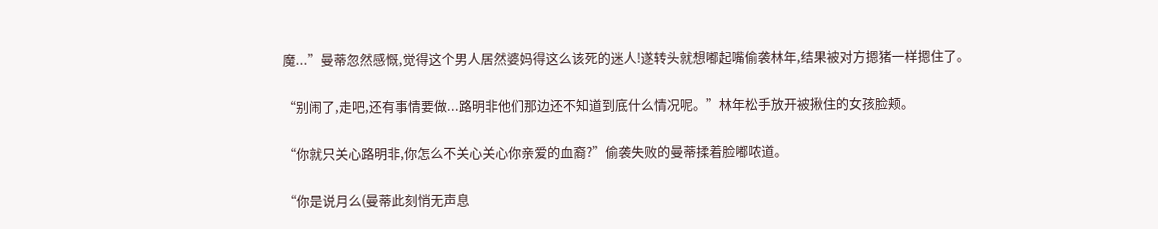魔...”曼蒂忽然感慨,觉得这个男人居然婆妈得这么该死的迷人!遂转头就想嘟起嘴偷袭林年,结果被对方摁猪一样摁住了。

“别闹了,走吧,还有事情要做...路明非他们那边还不知道到底什么情况呢。”林年松手放开被揪住的女孩脸颊。

“你就只关心路明非,你怎么不关心关心你亲爱的血裔?”偷袭失败的曼蒂揉着脸嘟哝道。

“你是说月么(曼蒂此刻悄无声息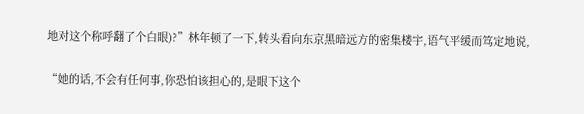地对这个称呼翻了个白眼)?”林年顿了一下,转头看向东京黑暗远方的密集楼宇,语气平缓而笃定地说,

“她的话,不会有任何事,你恐怕该担心的,是眼下这个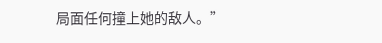局面任何撞上她的敌人。”